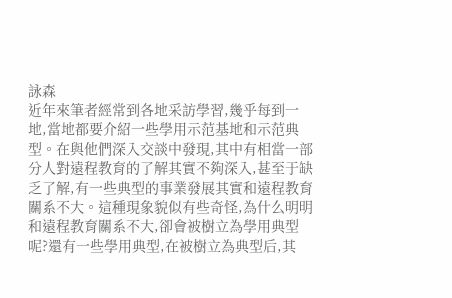詠森
近年來筆者經常到各地采訪學習,幾乎每到一地,當地都要介紹一些學用示范基地和示范典型。在與他們深入交談中發現,其中有相當一部分人對遠程教育的了解其實不夠深入,甚至于缺乏了解,有一些典型的事業發展其實和遠程教育關系不大。這種現象貌似有些奇怪,為什么明明和遠程教育關系不大,卻會被樹立為學用典型呢?還有一些學用典型,在被樹立為典型后,其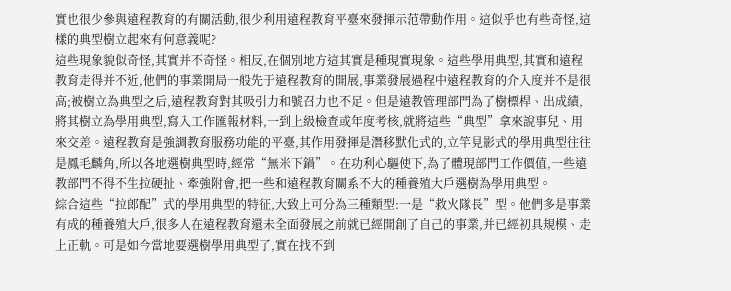實也很少參與遠程教育的有關活動,很少利用遠程教育平臺來發揮示范帶動作用。這似乎也有些奇怪,這樣的典型樹立起來有何意義呢?
這些現象貌似奇怪,其實并不奇怪。相反,在個別地方這其實是種現實現象。這些學用典型,其實和遠程教育走得并不近,他們的事業開局一般先于遠程教育的開展,事業發展過程中遠程教育的介入度并不是很高;被樹立為典型之后,遠程教育對其吸引力和號召力也不足。但是遠教管理部門為了樹標桿、出成績,將其樹立為學用典型,寫入工作匯報材料,一到上級檢查或年度考核,就將這些“典型”拿來說事兒、用來交差。遠程教育是強調教育服務功能的平臺,其作用發揮是潛移默化式的,立竿見影式的學用典型往往是鳳毛麟角,所以各地選樹典型時,經常“無米下鍋”。在功利心驅使下,為了體現部門工作價值,一些遠教部門不得不生拉硬扯、牽強附會,把一些和遠程教育關系不大的種養殖大戶選樹為學用典型。
綜合這些“拉郎配”式的學用典型的特征,大致上可分為三種類型:一是“救火隊長”型。他們多是事業有成的種養殖大戶,很多人在遠程教育還未全面發展之前就已經開創了自己的事業,并已經初具規模、走上正軌。可是如今當地要選樹學用典型了,實在找不到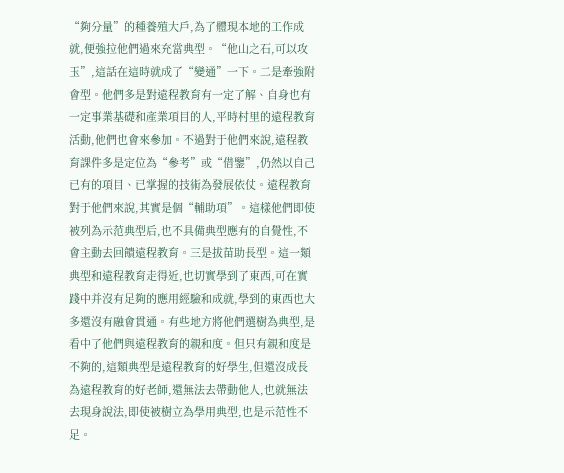“夠分量”的種養殖大戶,為了體現本地的工作成就,便強拉他們過來充當典型。“他山之石,可以攻玉”,這話在這時就成了“變通”一下。二是牽強附會型。他們多是對遠程教育有一定了解、自身也有一定事業基礎和產業項目的人,平時村里的遠程教育活動,他們也會來參加。不過對于他們來說,遠程教育課件多是定位為“參考”或“借鑒”,仍然以自己已有的項目、已掌握的技術為發展依仗。遠程教育對于他們來說,其實是個“輔助項”。這樣他們即使被列為示范典型后,也不具備典型應有的自覺性,不會主動去回饋遠程教育。三是拔苗助長型。這一類典型和遠程教育走得近,也切實學到了東西,可在實踐中并沒有足夠的應用經驗和成就,學到的東西也大多還沒有融會貫通。有些地方將他們選樹為典型,是看中了他們與遠程教育的親和度。但只有親和度是不夠的,這類典型是遠程教育的好學生,但還沒成長為遠程教育的好老師,還無法去帶動他人,也就無法去現身說法,即使被樹立為學用典型,也是示范性不足。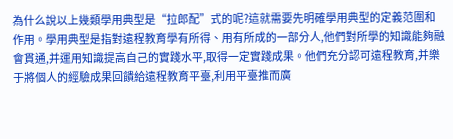為什么說以上幾類學用典型是“拉郎配”式的呢?這就需要先明確學用典型的定義范圍和作用。學用典型是指對遠程教育學有所得、用有所成的一部分人,他們對所學的知識能夠融會貫通,并運用知識提高自己的實踐水平,取得一定實踐成果。他們充分認可遠程教育,并樂于將個人的經驗成果回饋給遠程教育平臺,利用平臺推而廣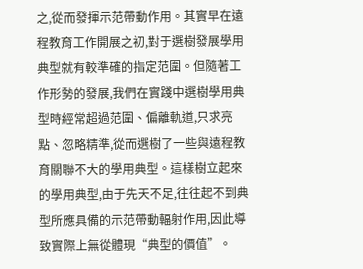之,從而發揮示范帶動作用。其實早在遠程教育工作開展之初,對于選樹發展學用典型就有較準確的指定范圍。但隨著工作形勢的發展,我們在實踐中選樹學用典型時經常超過范圍、偏離軌道,只求亮點、忽略精準,從而選樹了一些與遠程教育關聯不大的學用典型。這樣樹立起來的學用典型,由于先天不足,往往起不到典型所應具備的示范帶動輻射作用,因此導致實際上無從體現“典型的價值”。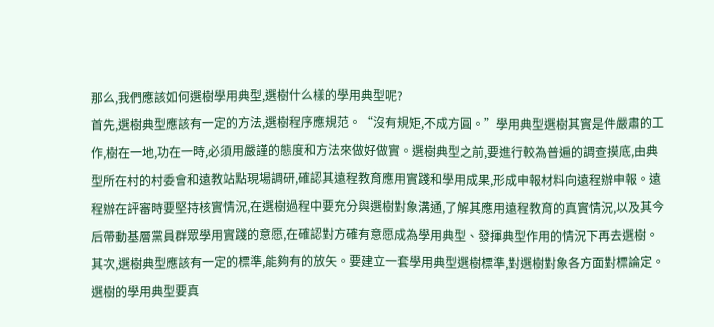那么,我們應該如何選樹學用典型,選樹什么樣的學用典型呢?
首先,選樹典型應該有一定的方法,選樹程序應規范。“沒有規矩,不成方圓。”學用典型選樹其實是件嚴肅的工作,樹在一地,功在一時,必須用嚴謹的態度和方法來做好做實。選樹典型之前,要進行較為普遍的調查摸底,由典型所在村的村委會和遠教站點現場調研,確認其遠程教育應用實踐和學用成果,形成申報材料向遠程辦申報。遠程辦在評審時要堅持核實情況,在選樹過程中要充分與選樹對象溝通,了解其應用遠程教育的真實情況,以及其今后帶動基層黨員群眾學用實踐的意愿,在確認對方確有意愿成為學用典型、發揮典型作用的情況下再去選樹。
其次,選樹典型應該有一定的標準,能夠有的放矢。要建立一套學用典型選樹標準,對選樹對象各方面對標論定。選樹的學用典型要真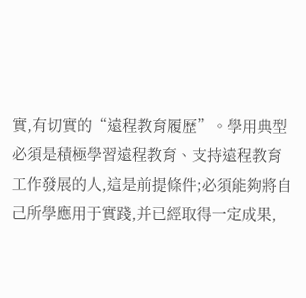實,有切實的“遠程教育履歷”。學用典型必須是積極學習遠程教育、支持遠程教育工作發展的人,這是前提條件;必須能夠將自己所學應用于實踐,并已經取得一定成果,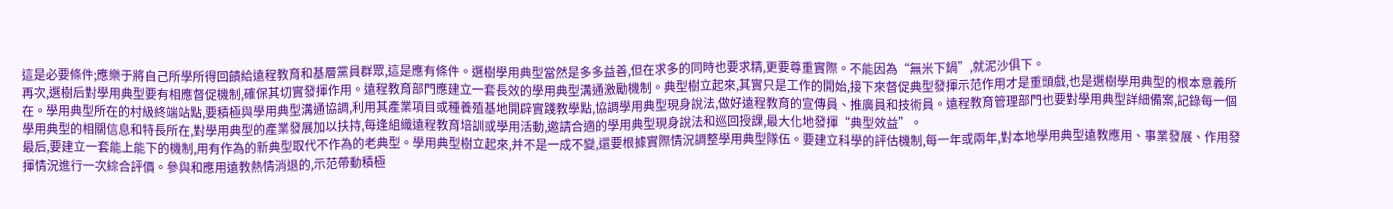這是必要條件;應樂于將自己所學所得回饋給遠程教育和基層黨員群眾,這是應有條件。選樹學用典型當然是多多益善,但在求多的同時也要求精,更要尊重實際。不能因為“無米下鍋”,就泥沙俱下。
再次,選樹后對學用典型要有相應督促機制,確保其切實發揮作用。遠程教育部門應建立一套長效的學用典型溝通激勵機制。典型樹立起來,其實只是工作的開始,接下來督促典型發揮示范作用才是重頭戲,也是選樹學用典型的根本意義所在。學用典型所在的村級終端站點,要積極與學用典型溝通協調,利用其產業項目或種養殖基地開辟實踐教學點,協調學用典型現身說法,做好遠程教育的宣傳員、推廣員和技術員。遠程教育管理部門也要對學用典型詳細備案,記錄每一個學用典型的相關信息和特長所在,對學用典型的產業發展加以扶持,每逢組織遠程教育培訓或學用活動,邀請合適的學用典型現身說法和巡回授課,最大化地發揮“典型效益”。
最后,要建立一套能上能下的機制,用有作為的新典型取代不作為的老典型。學用典型樹立起來,并不是一成不變,還要根據實際情況調整學用典型隊伍。要建立科學的評估機制,每一年或兩年,對本地學用典型遠教應用、事業發展、作用發揮情況進行一次綜合評價。參與和應用遠教熱情消退的,示范帶動積極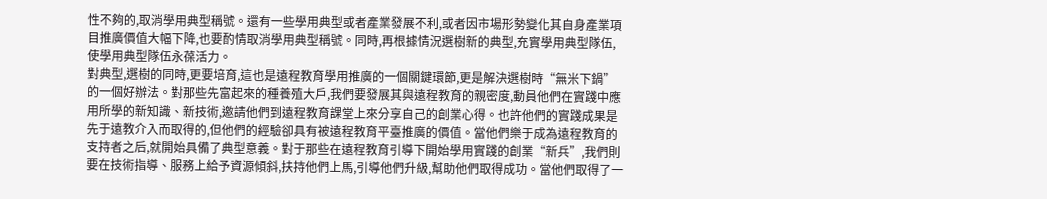性不夠的,取消學用典型稱號。還有一些學用典型或者產業發展不利,或者因市場形勢變化其自身產業項目推廣價值大幅下降,也要酌情取消學用典型稱號。同時,再根據情況選樹新的典型,充實學用典型隊伍,使學用典型隊伍永葆活力。
對典型,選樹的同時,更要培育,這也是遠程教育學用推廣的一個關鍵環節,更是解決選樹時“無米下鍋”的一個好辦法。對那些先富起來的種養殖大戶,我們要發展其與遠程教育的親密度,動員他們在實踐中應用所學的新知識、新技術,邀請他們到遠程教育課堂上來分享自己的創業心得。也許他們的實踐成果是先于遠教介入而取得的,但他們的經驗卻具有被遠程教育平臺推廣的價值。當他們樂于成為遠程教育的支持者之后,就開始具備了典型意義。對于那些在遠程教育引導下開始學用實踐的創業“新兵”,我們則要在技術指導、服務上給予資源傾斜,扶持他們上馬,引導他們升級,幫助他們取得成功。當他們取得了一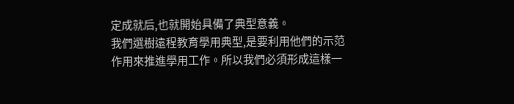定成就后,也就開始具備了典型意義。
我們選樹遠程教育學用典型,是要利用他們的示范作用來推進學用工作。所以我們必須形成這樣一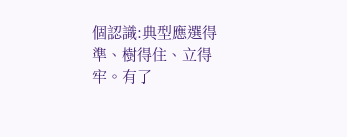個認識:典型應選得準、樹得住、立得牢。有了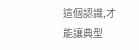這個認識,才能讓典型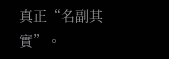真正“名副其實”。